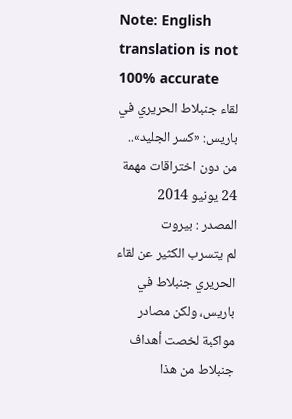Note: English translation is not 100% accurate
لقاء جنبلاط الحريري في باريس: «كسر الجليد».. من دون اختراقات مهمة
24 يونيو 2014
المصدر : بيروت
لم يتسرب الكثير عن لقاء الحريري جنبلاط في باريس، ولكن مصادر مواكبة لخصت أهداف جنبلاط من هذا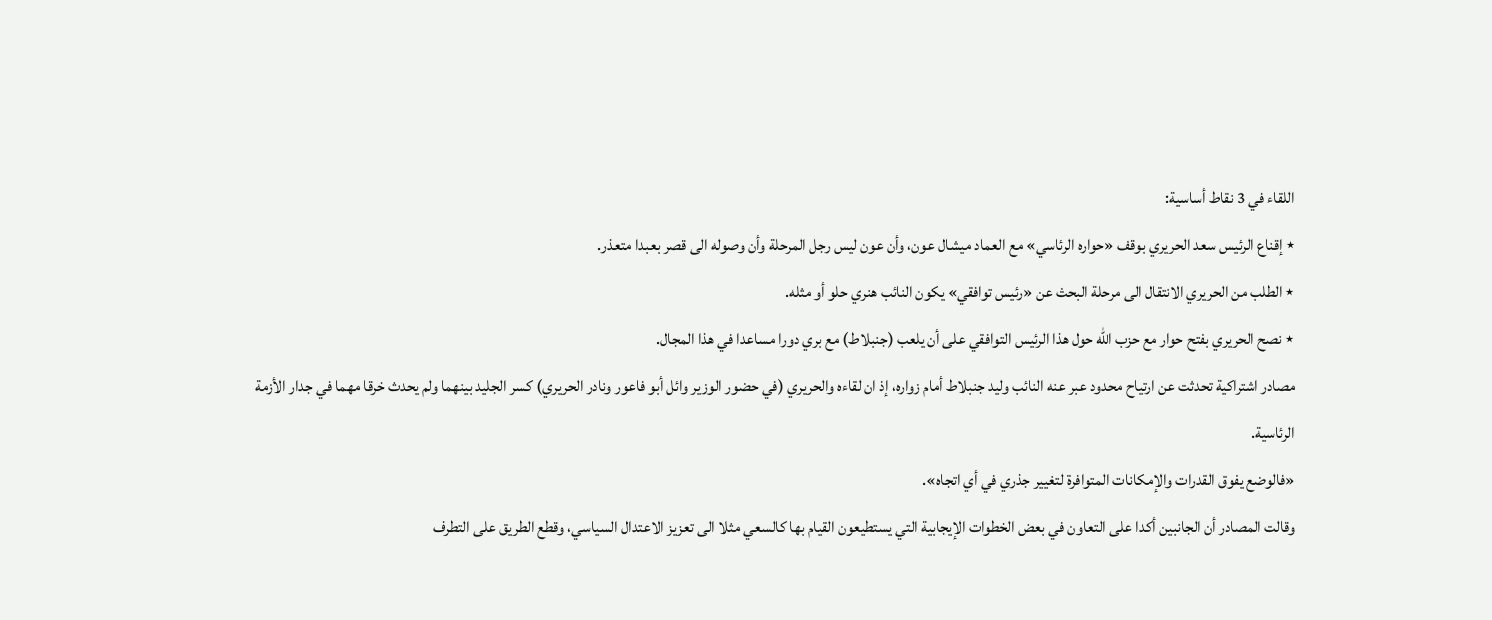اللقاء في 3 نقاط أساسية:
٭ إقناع الرئيس سعد الحريري بوقف «حواره الرئاسي» مع العماد ميشال عون، وأن عون ليس رجل المرحلة وأن وصوله الى قصر بعبدا متعذر.
٭ الطلب من الحريري الانتقال الى مرحلة البحث عن «رئيس توافقي» يكون النائب هنري حلو أو مثله.
٭ نصح الحريري بفتح حوار مع حزب الله حول هذا الرئيس التوافقي على أن يلعب (جنبلاط) مع بري دورا مساعدا في هذا المجال.
مصادر اشتراكية تحدثت عن ارتياح محدود عبر عنه النائب وليد جنبلاط أمام زواره، إذ ان لقاءه والحريري (في حضور الوزير وائل أبو فاعور ونادر الحريري) كسر الجليد بينهما ولم يحدث خرقا مهما في جدار الأزمة الرئاسية.
«فالوضع يفوق القدرات والإمكانات المتوافرة لتغيير جذري في أي اتجاه».
وقالت المصادر أن الجانبين أكدا على التعاون في بعض الخطوات الإيجابية التي يستطيعون القيام بها كالسعي مثلا الى تعزيز الاعتدال السياسي، وقطع الطريق على التطرف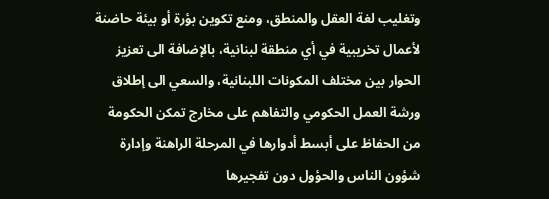وتغليب لغة العقل والمنطق، ومنع تكوين بؤرة أو بيئة حاضنة لأعمال تخريبية في أي منطقة لبنانية، بالإضافة الى تعزيز الحوار بين مختلف المكونات اللبنانية، والسعي الى إطلاق ورشة العمل الحكومي والتفاهم على مخارج تمكن الحكومة من الحفاظ على أبسط أدوارها في المرحلة الراهنة وإدارة شؤون الناس والحؤول دون تفجيرها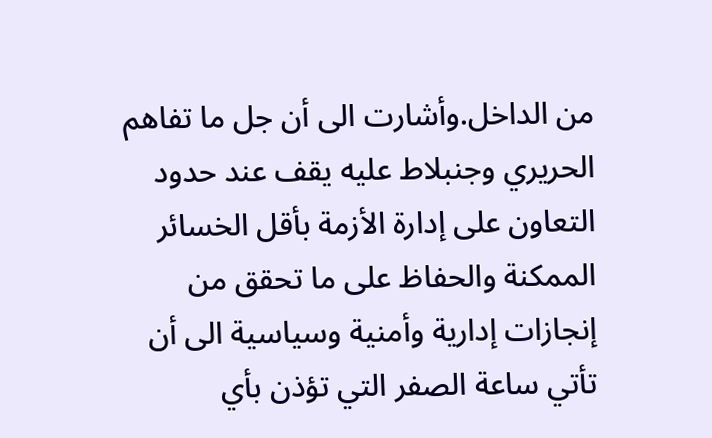من الداخل.وأشارت الى أن جل ما تفاهم الحريري وجنبلاط عليه يقف عند حدود التعاون على إدارة الأزمة بأقل الخسائر الممكنة والحفاظ على ما تحقق من إنجازات إدارية وأمنية وسياسية الى أن تأتي ساعة الصفر التي تؤذن بأي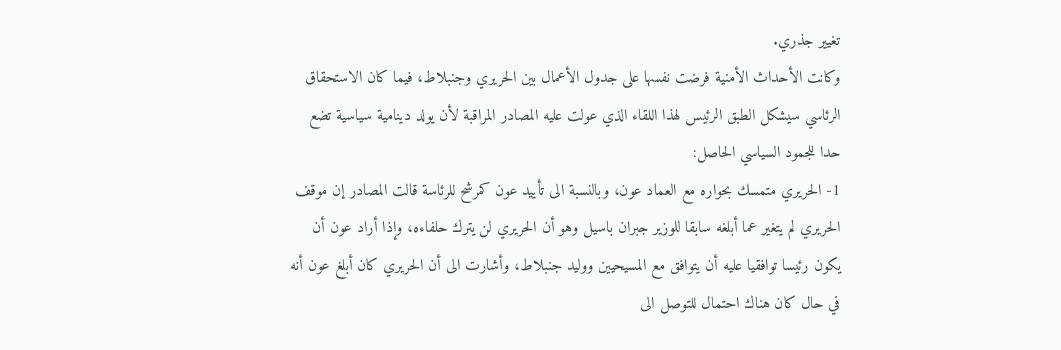تغيير جذري.
وكانت الأحداث الأمنية فرضت نفسها على جدول الأعمال بين الحريري وجنبلاط، فيما كان الاستحقاق الرئاسي سيشكل الطبق الرئيس لهذا اللقاء الذي عولت عليه المصادر المراقبة لأن يولد دينامية سياسية تضع حدا للجمود السياسي الحاصل:
1- الحريري متمسك بحواره مع العماد عون، وبالنسبة الى تأييد عون كمرشح للرئاسة قالت المصادر إن موقف الحريري لم يتغير عما أبلغه سابقا للوزير جبران باسيل وهو أن الحريري لن يترك حلفاءه، وإذا أراد عون أن يكون رئيسا توافقيا عليه أن يتوافق مع المسيحيين ووليد جنبلاط، وأشارت الى أن الحريري كان أبلغ عون أنه في حال كان هناك احتمال للتوصل الى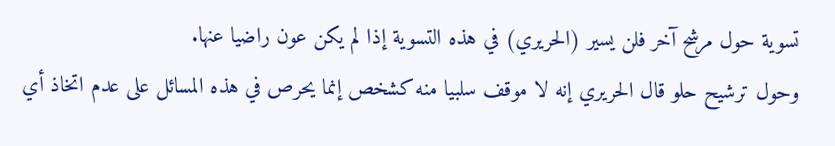تسوية حول مرشح آخر فلن يسير (الحريري) في هذه التسوية إذا لم يكن عون راضيا عنها.
وحول ترشيح حلو قال الحريري إنه لا موقف سلبيا منه كشخص إنما يحرص في هذه المسائل على عدم اتخاذ أي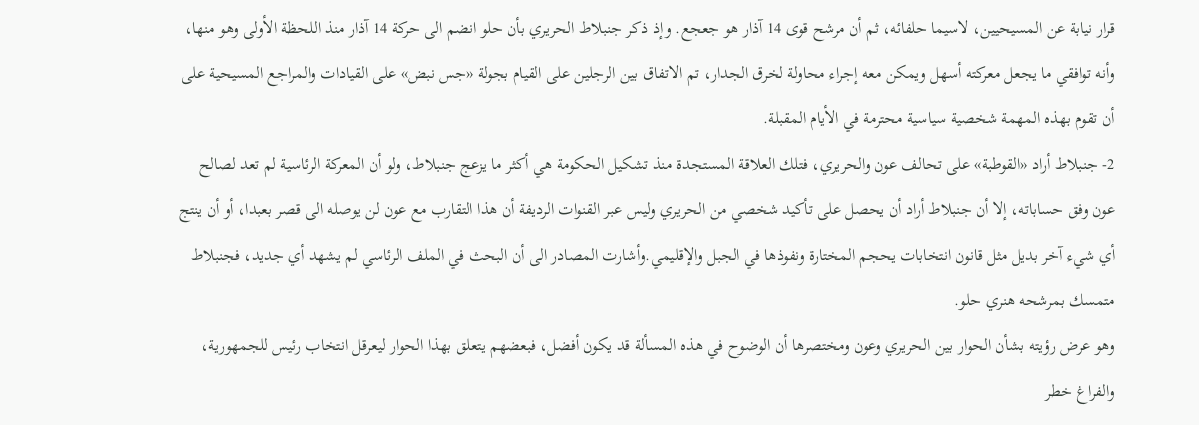قرار نيابة عن المسيحيين، لاسيما حلفائه، ثم أن مرشح قوى 14 آذار هو جعجع. وإذ ذكر جنبلاط الحريري بأن حلو انضم الى حركة 14 آذار منذ اللحظة الأولى وهو منها، وأنه توافقي ما يجعل معركته أسهل ويمكن معه إجراء محاولة لخرق الجدار، تم الاتفاق بين الرجلين على القيام بجولة «جس نبض» على القيادات والمراجع المسيحية على أن تقوم بهذه المهمة شخصية سياسية محترمة في الأيام المقبلة.
2- جنبلاط أراد «القوطبة» على تحالف عون والحريري، فتلك العلاقة المستجدة منذ تشكيل الحكومة هي أكثر ما يزعج جنبلاط، ولو أن المعركة الرئاسية لم تعد لصالح عون وفق حساباته، إلا أن جنبلاط أراد أن يحصل على تأكيد شخصي من الحريري وليس عبر القنوات الرديفة أن هذا التقارب مع عون لن يوصله الى قصر بعبدا، أو أن ينتج أي شيء آخر بديل مثل قانون انتخابات يحجم المختارة ونفوذها في الجبل والإقليمي.وأشارت المصادر الى أن البحث في الملف الرئاسي لم يشهد أي جديد، فجنبلاط متمسك بمرشحه هنري حلو.
وهو عرض رؤيته بشأن الحوار بين الحريري وعون ومختصرها أن الوضوح في هذه المسألة قد يكون أفضل، فبعضهم يتعلق بهذا الحوار ليعرقل انتخاب رئيس للجمهورية، والفراغ خطر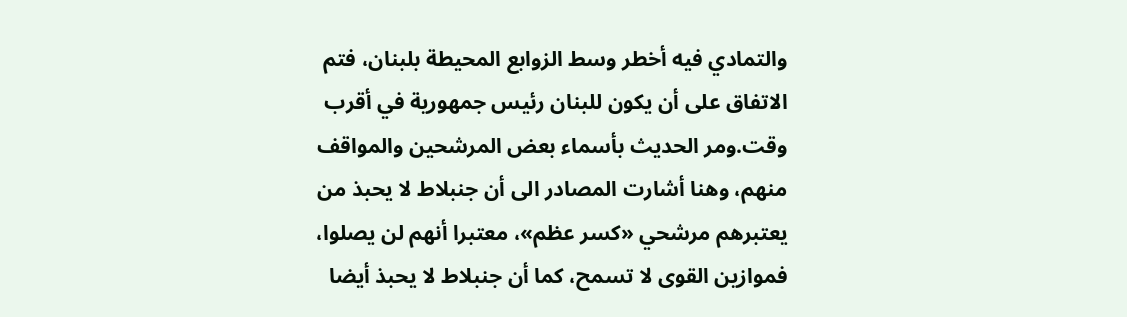والتمادي فيه أخطر وسط الزوابع المحيطة بلبنان، فتم الاتفاق على أن يكون للبنان رئيس جمهورية في أقرب وقت.ومر الحديث بأسماء بعض المرشحين والمواقف منهم، وهنا أشارت المصادر الى أن جنبلاط لا يحبذ من يعتبرهم مرشحي «كسر عظم»، معتبرا أنهم لن يصلوا، فموازين القوى لا تسمح، كما أن جنبلاط لا يحبذ أيضا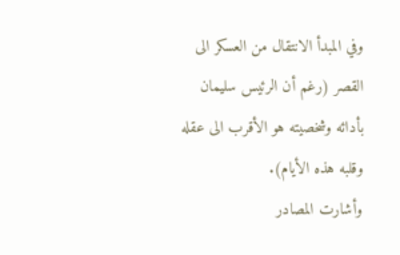وفي المبدأ الانتقال من العسكر الى القصر (رغم أن الرئيس سليمان بأدائه وشخصيته هو الأقرب الى عقله وقلبه هذه الأيام).
وأشارت المصادر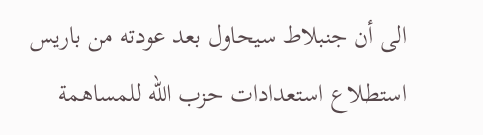الى أن جنبلاط سيحاول بعد عودته من باريس استطلاع استعدادات حزب الله للمساهمة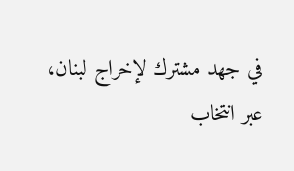في جهد مشترك لإخراج لبنان، عبر انتخاب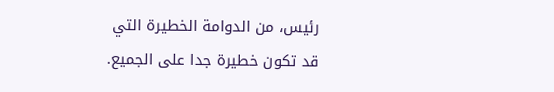رئيس، من الدوامة الخطيرة التي قد تكون خطيرة جدا على الجميع.